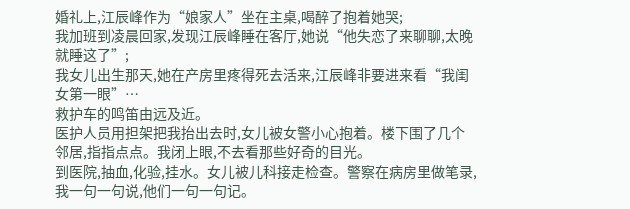婚礼上,江辰峰作为“娘家人”坐在主桌,喝醉了抱着她哭;
我加班到凌晨回家,发现江辰峰睡在客厅,她说“他失恋了来聊聊,太晚就睡这了”;
我女儿出生那天,她在产房里疼得死去活来,江辰峰非要进来看“我闺女第一眼”…
救护车的鸣笛由远及近。
医护人员用担架把我抬出去时,女儿被女警小心抱着。楼下围了几个邻居,指指点点。我闭上眼,不去看那些好奇的目光。
到医院,抽血,化验,挂水。女儿被儿科接走检查。警察在病房里做笔录,我一句一句说,他们一句一句记。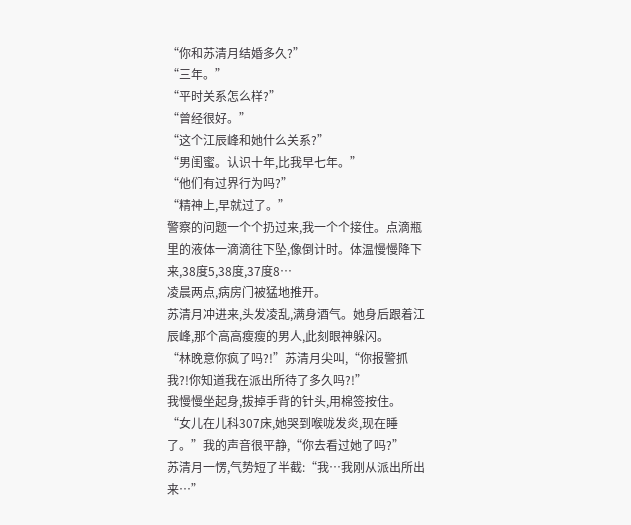“你和苏清月结婚多久?”
“三年。”
“平时关系怎么样?”
“曾经很好。”
“这个江辰峰和她什么关系?”
“男闺蜜。认识十年,比我早七年。”
“他们有过界行为吗?”
“精神上,早就过了。”
警察的问题一个个扔过来,我一个个接住。点滴瓶里的液体一滴滴往下坠,像倒计时。体温慢慢降下来,38度5,38度,37度8…
凌晨两点,病房门被猛地推开。
苏清月冲进来,头发凌乱,满身酒气。她身后跟着江辰峰,那个高高瘦瘦的男人,此刻眼神躲闪。
“林晚意你疯了吗?!”苏清月尖叫,“你报警抓我?!你知道我在派出所待了多久吗?!”
我慢慢坐起身,拔掉手背的针头,用棉签按住。
“女儿在儿科307床,她哭到喉咙发炎,现在睡了。”我的声音很平静,“你去看过她了吗?”
苏清月一愣,气势短了半截:“我…我刚从派出所出来…”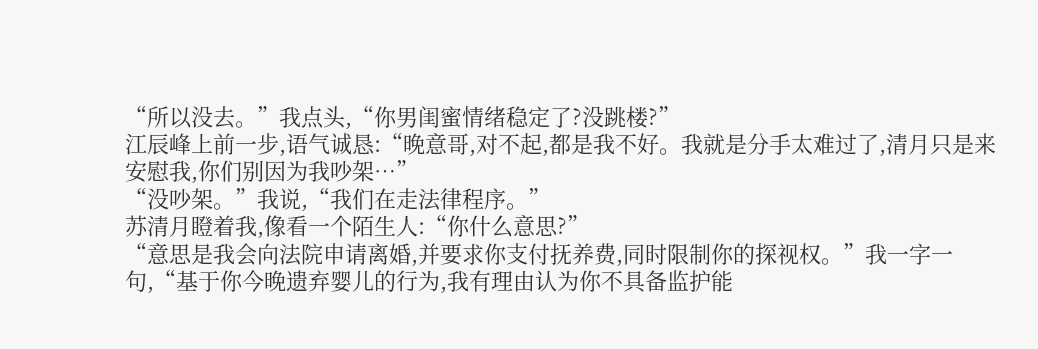“所以没去。”我点头,“你男闺蜜情绪稳定了?没跳楼?”
江辰峰上前一步,语气诚恳:“晚意哥,对不起,都是我不好。我就是分手太难过了,清月只是来安慰我,你们别因为我吵架…”
“没吵架。”我说,“我们在走法律程序。”
苏清月瞪着我,像看一个陌生人:“你什么意思?”
“意思是我会向法院申请离婚,并要求你支付抚养费,同时限制你的探视权。”我一字一句,“基于你今晚遗弃婴儿的行为,我有理由认为你不具备监护能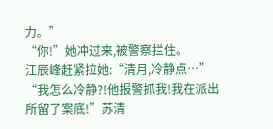力。”
“你!”她冲过来,被警察拦住。
江辰峰赶紧拉她:“清月,冷静点…”
“我怎么冷静?!他报警抓我!我在派出所留了案底!”苏清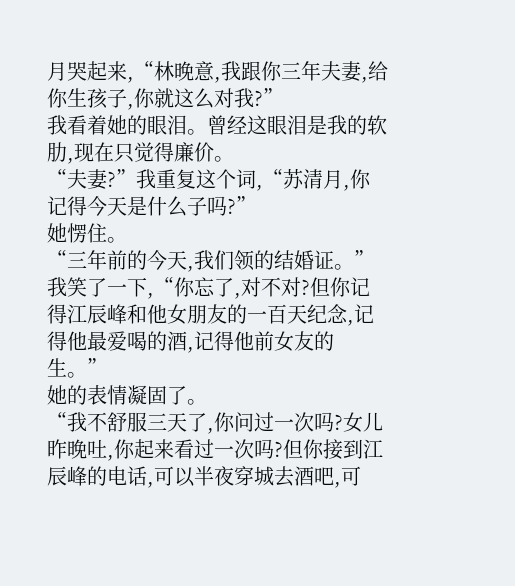月哭起来,“林晚意,我跟你三年夫妻,给你生孩子,你就这么对我?”
我看着她的眼泪。曾经这眼泪是我的软肋,现在只觉得廉价。
“夫妻?”我重复这个词,“苏清月,你记得今天是什么子吗?”
她愣住。
“三年前的今天,我们领的结婚证。”我笑了一下,“你忘了,对不对?但你记得江辰峰和他女朋友的一百天纪念,记得他最爱喝的酒,记得他前女友的生。”
她的表情凝固了。
“我不舒服三天了,你问过一次吗?女儿昨晚吐,你起来看过一次吗?但你接到江辰峰的电话,可以半夜穿城去酒吧,可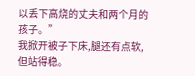以丢下高烧的丈夫和两个月的孩子。”
我掀开被子下床,腿还有点软,但站得稳。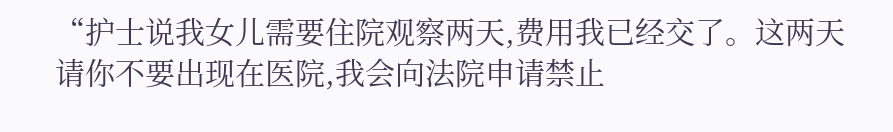“护士说我女儿需要住院观察两天,费用我已经交了。这两天请你不要出现在医院,我会向法院申请禁止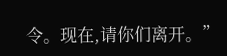令。现在,请你们离开。”